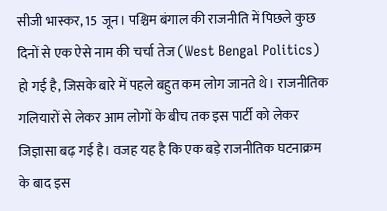सीजी भास्कर, 15 जून। पश्चिम बंगाल की राजनीति में पिछले कुछ दिनों से एक ऐसे नाम की चर्चा तेज (West Bengal Politics) हो गई है, जिसके बारे में पहले बहुत कम लोग जानते थे। राजनीतिक गलियारों से लेकर आम लोगों के बीच तक इस पार्टी को लेकर जिज्ञासा बढ़ गई है। वजह यह है कि एक बड़े राजनीतिक घटनाक्रम के बाद इस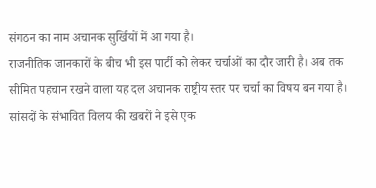संगठन का नाम अचानक सुर्खियों में आ गया है।
राजनीतिक जानकारों के बीच भी इस पार्टी को लेकर चर्चाओं का दौर जारी है। अब तक सीमित पहचान रखने वाला यह दल अचानक राष्ट्रीय स्तर पर चर्चा का विषय बन गया है। सांसदों के संभावित विलय की खबरों ने इसे एक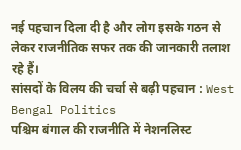नई पहचान दिला दी है और लोग इसके गठन से लेकर राजनीतिक सफर तक की जानकारी तलाश रहे हैं।
सांसदों के विलय की चर्चा से बढ़ी पहचान : West Bengal Politics
पश्चिम बंगाल की राजनीति में नेशनलिस्ट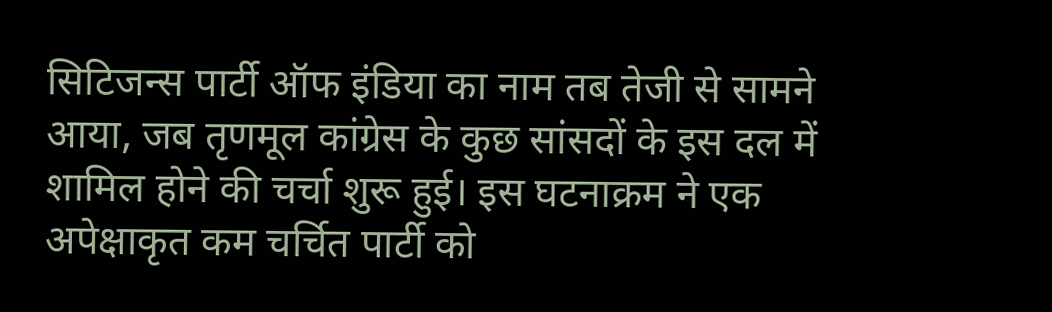सिटिजन्स पार्टी ऑफ इंडिया का नाम तब तेजी से सामने आया, जब तृणमूल कांग्रेस के कुछ सांसदों के इस दल में शामिल होने की चर्चा शुरू हुई। इस घटनाक्रम ने एक अपेक्षाकृत कम चर्चित पार्टी को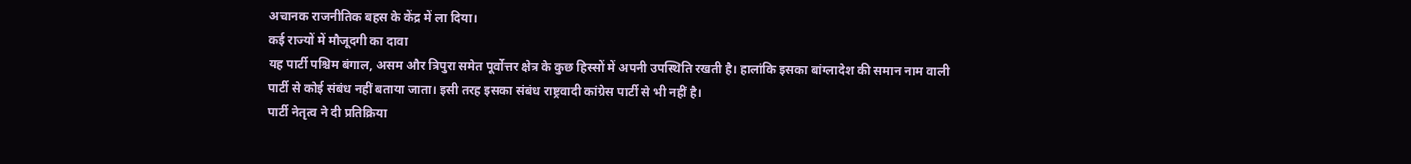अचानक राजनीतिक बहस के केंद्र में ला दिया।
कई राज्यों में मौजूदगी का दावा
यह पार्टी पश्चिम बंगाल, असम और त्रिपुरा समेत पूर्वोत्तर क्षेत्र के कुछ हिस्सों में अपनी उपस्थिति रखती है। हालांकि इसका बांग्लादेश की समान नाम वाली पार्टी से कोई संबंध नहीं बताया जाता। इसी तरह इसका संबंध राष्ट्रवादी कांग्रेस पार्टी से भी नहीं है।
पार्टी नेतृत्व ने दी प्रतिक्रिया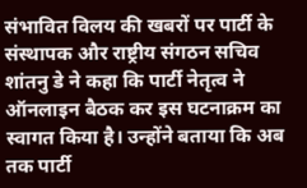संभावित विलय की खबरों पर पार्टी के संस्थापक और राष्ट्रीय संगठन सचिव शांतनु डे ने कहा कि पार्टी नेतृत्व ने ऑनलाइन बैठक कर इस घटनाक्रम का स्वागत किया है। उन्होंने बताया कि अब तक पार्टी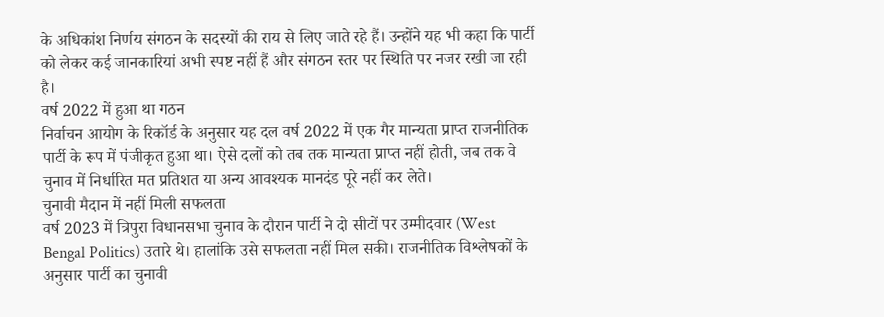के अधिकांश निर्णय संगठन के सदस्यों की राय से लिए जाते रहे हैं। उन्होंने यह भी कहा कि पार्टी को लेकर कई जानकारियां अभी स्पष्ट नहीं हैं और संगठन स्तर पर स्थिति पर नजर रखी जा रही है।
वर्ष 2022 में हुआ था गठन
निर्वाचन आयोग के रिकॉर्ड के अनुसार यह दल वर्ष 2022 में एक गैर मान्यता प्राप्त राजनीतिक पार्टी के रूप में पंजीकृत हुआ था। ऐसे दलों को तब तक मान्यता प्राप्त नहीं होती, जब तक वे चुनाव में निर्धारित मत प्रतिशत या अन्य आवश्यक मानदंड पूरे नहीं कर लेते।
चुनावी मैदान में नहीं मिली सफलता
वर्ष 2023 में त्रिपुरा विधानसभा चुनाव के दौरान पार्टी ने दो सीटों पर उम्मीदवार (West Bengal Politics) उतारे थे। हालांकि उसे सफलता नहीं मिल सकी। राजनीतिक विश्लेषकों के अनुसार पार्टी का चुनावी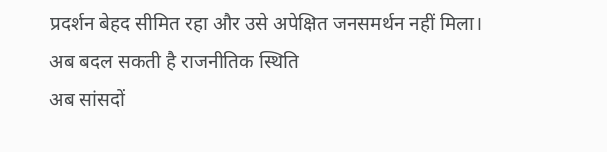प्रदर्शन बेहद सीमित रहा और उसे अपेक्षित जनसमर्थन नहीं मिला।
अब बदल सकती है राजनीतिक स्थिति
अब सांसदों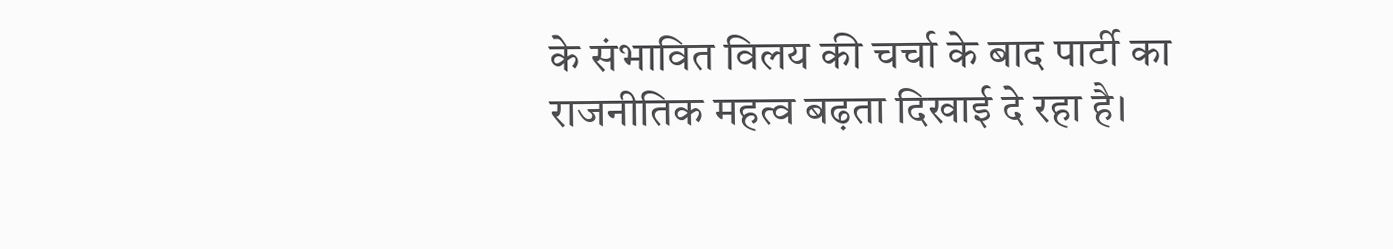के संभावित विलय की चर्चा के बाद पार्टी का राजनीतिक महत्व बढ़ता दिखाई दे रहा है।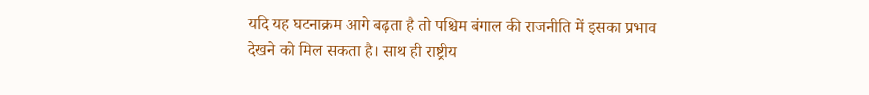यदि यह घटनाक्रम आगे बढ़ता है तो पश्चिम बंगाल की राजनीति में इसका प्रभाव देखने को मिल सकता है। साथ ही राष्ट्रीय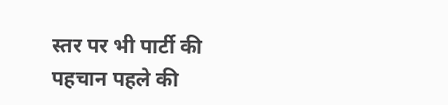स्तर पर भी पार्टी की पहचान पहले की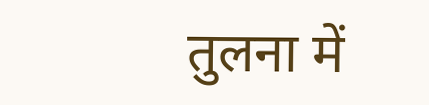तुलना में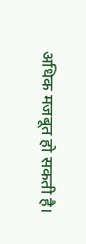अधिक मजबूत हो सकती है।